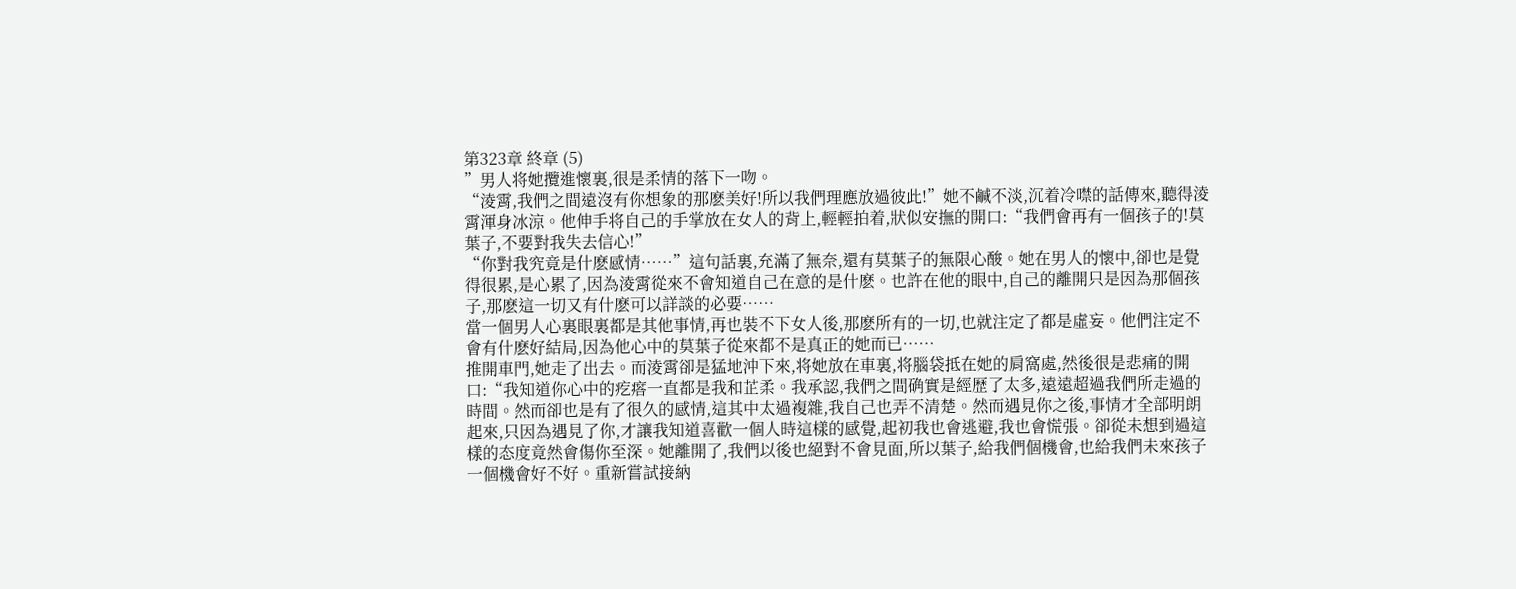第323章 終章 (5)
”男人将她攬進懷裏,很是柔情的落下一吻。
“淩霄,我們之間遠沒有你想象的那麽美好!所以我們理應放過彼此!”她不鹹不淡,沉着冷噤的話傳來,聽得淩霄渾身冰涼。他伸手将自己的手掌放在女人的背上,輕輕拍着,狀似安撫的開口:“我們會再有一個孩子的!莫葉子,不要對我失去信心!”
“你對我究竟是什麽感情……”這句話裏,充滿了無奈,還有莫葉子的無限心酸。她在男人的懷中,卻也是覺得很累,是心累了,因為淩霄從來不會知道自己在意的是什麽。也許在他的眼中,自己的離開只是因為那個孩子,那麽這一切又有什麽可以詳談的必要……
當一個男人心裏眼裏都是其他事情,再也裝不下女人後,那麽所有的一切,也就注定了都是虛妄。他們注定不會有什麽好結局,因為他心中的莫葉子從來都不是真正的她而已……
推開車門,她走了出去。而淩霄卻是猛地沖下來,将她放在車裏,将腦袋抵在她的肩窩處,然後很是悲痛的開口:“我知道你心中的疙瘩一直都是我和芷柔。我承認,我們之間确實是經歷了太多,遠遠超過我們所走過的時間。然而卻也是有了很久的感情,這其中太過複雜,我自己也弄不清楚。然而遇見你之後,事情才全部明朗起來,只因為遇見了你,才讓我知道喜歡一個人時這樣的感覺,起初我也會逃避,我也會慌張。卻從未想到過這樣的态度竟然會傷你至深。她離開了,我們以後也絕對不會見面,所以葉子,給我們個機會,也給我們未來孩子一個機會好不好。重新嘗試接納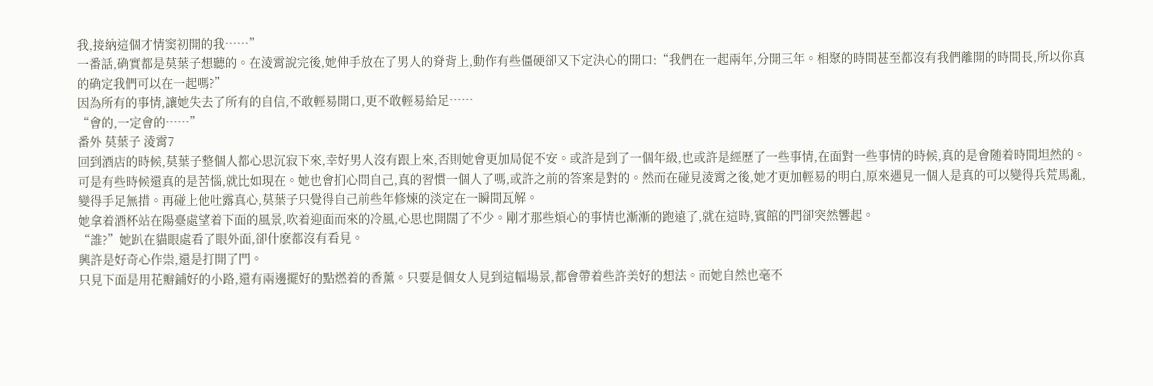我,接納這個才情窦初開的我……”
一番話,确實都是莫葉子想聽的。在淩霄說完後,她伸手放在了男人的脊背上,動作有些僵硬卻又下定決心的開口:“我們在一起兩年,分開三年。相聚的時間甚至都沒有我們離開的時間長,所以你真的确定我們可以在一起嗎?”
因為所有的事情,讓她失去了所有的自信,不敢輕易開口,更不敢輕易給足……
“會的,一定會的……”
番外 莫葉子 淩霄7
回到酒店的時候,莫葉子整個人都心思沉寂下來,幸好男人沒有跟上來,否則她會更加局促不安。或許是到了一個年級,也或許是經歷了一些事情,在面對一些事情的時候,真的是會随着時間坦然的。
可是有些時候還真的是苦惱,就比如現在。她也會扪心問自己,真的習慣一個人了嗎,或許之前的答案是對的。然而在碰見淩霄之後,她才更加輕易的明白,原來遇見一個人是真的可以變得兵荒馬亂,變得手足無措。再碰上他吐露真心,莫葉子只覺得自己前些年修煉的淡定在一瞬間瓦解。
她拿着酒杯站在陽臺處望着下面的風景,吹着迎面而來的冷風,心思也開闊了不少。剛才那些煩心的事情也漸漸的跑遠了,就在這時,賓館的門卻突然響起。
“誰?”她趴在貓眼處看了眼外面,卻什麽都沒有看見。
興許是好奇心作祟,還是打開了門。
只見下面是用花瓣鋪好的小路,還有兩邊擺好的點燃着的香薰。只要是個女人見到這幅場景,都會帶着些許美好的想法。而她自然也毫不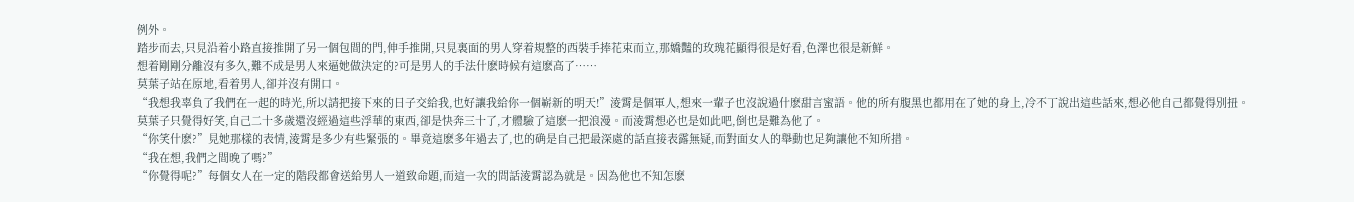例外。
踏步而去,只見沿着小路直接推開了另一個包間的門,伸手推開,只見裏面的男人穿着規整的西裝手捧花束而立,那嬌豔的玫瑰花顯得很是好看,色澤也很是新鮮。
想着剛剛分離沒有多久,難不成是男人來逼她做決定的?可是男人的手法什麽時候有這麽高了……
莫葉子站在原地,看着男人,卻并沒有開口。
“我想我辜負了我們在一起的時光,所以請把接下來的日子交給我,也好讓我給你一個嶄新的明天!”淩霄是個軍人,想來一輩子也沒說過什麽甜言蜜語。他的所有腹黑也都用在了她的身上,冷不丁說出這些話來,想必他自己都覺得別扭。
莫葉子只覺得好笑,自己二十多歲還沒經過這些浮華的東西,卻是快奔三十了,才體驗了這麽一把浪漫。而淩霄想必也是如此吧,倒也是難為他了。
“你笑什麽?”見她那樣的表情,淩霄是多少有些緊張的。畢竟這麽多年過去了,也的确是自己把最深處的話直接表露無疑,而對面女人的舉動也足夠讓他不知所措。
“我在想,我們之間晚了嗎?”
“你覺得呢?”每個女人在一定的階段都會送給男人一道致命題,而這一次的問話淩霄認為就是。因為他也不知怎麽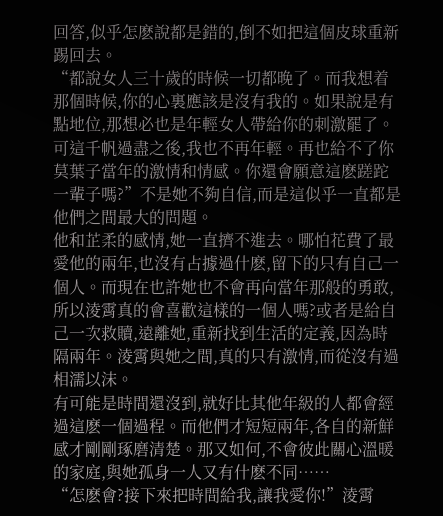回答,似乎怎麽說都是錯的,倒不如把這個皮球重新踢回去。
“都說女人三十歲的時候一切都晚了。而我想着那個時候,你的心裏應該是沒有我的。如果說是有點地位,那想必也是年輕女人帶給你的刺激罷了。可這千帆過盡之後,我也不再年輕。再也給不了你莫葉子當年的激情和情感。你還會願意這麽蹉跎一輩子嗎?”不是她不夠自信,而是這似乎一直都是他們之間最大的問題。
他和芷柔的感情,她一直擠不進去。哪怕花費了最愛他的兩年,也沒有占據過什麽,留下的只有自己一個人。而現在也許她也不會再向當年那般的勇敢,所以淩霄真的會喜歡這樣的一個人嗎?或者是給自己一次救贖,遠離她,重新找到生活的定義,因為時隔兩年。淩霄與她之間,真的只有激情,而從沒有過相濡以沫。
有可能是時間還沒到,就好比其他年級的人都會經過這麽一個過程。而他們才短短兩年,各自的新鮮感才剛剛琢磨清楚。那又如何,不會彼此關心溫暖的家庭,與她孤身一人又有什麽不同……
“怎麽會?接下來把時間給我,讓我愛你!”淩霄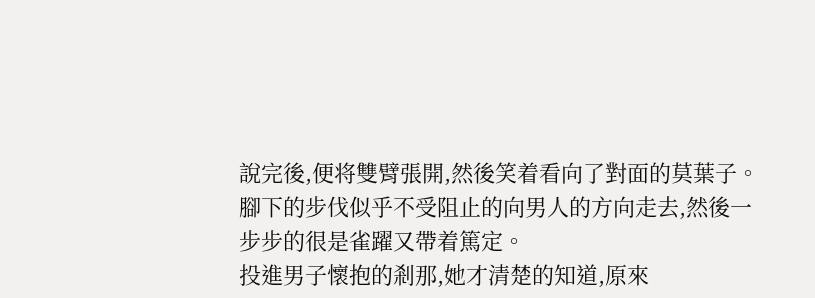說完後,便将雙臂張開,然後笑着看向了對面的莫葉子。
腳下的步伐似乎不受阻止的向男人的方向走去,然後一步步的很是雀躍又帶着篤定。
投進男子懷抱的剎那,她才清楚的知道,原來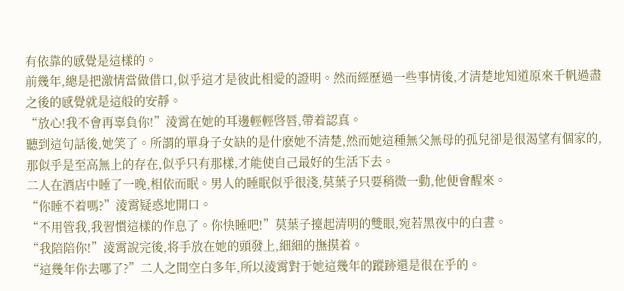有依靠的感覺是這樣的。
前幾年,總是把激情當做借口,似乎這才是彼此相愛的證明。然而經歷過一些事情後,才清楚地知道原來千帆過盡之後的感覺就是這般的安靜。
“放心!我不會再辜負你!”淩霄在她的耳邊輕輕啓唇,帶着認真。
聽到這句話後,她笑了。所謂的單身子女缺的是什麽她不清楚,然而她這種無父無母的孤兒卻是很渴望有個家的,那似乎是至高無上的存在,似乎只有那樣,才能使自己最好的生活下去。
二人在酒店中睡了一晚,相依而眠。男人的睡眠似乎很淺,莫葉子只要稍微一動,他便會醒來。
“你睡不着嗎?”淩霄疑惑地開口。
“不用管我,我習慣這樣的作息了。你快睡吧!”莫葉子擡起清明的雙眼,宛若黑夜中的白晝。
“我陪陪你!”淩霄說完後,将手放在她的頭發上,細細的撫摸着。
“這幾年你去哪了?”二人之間空白多年,所以淩霄對于她這幾年的蹤跡還是很在乎的。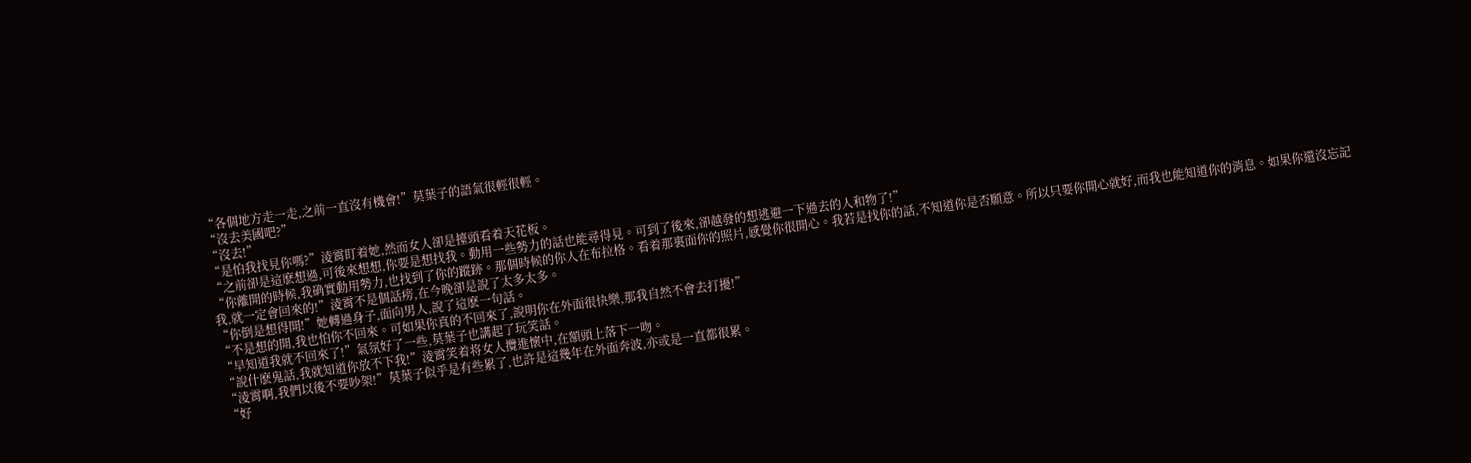“各個地方走一走,之前一直沒有機會!”莫葉子的語氣很輕很輕。
“沒去美國吧?”
“沒去!”
“是怕我找見你嗎?”淩霄盯着她,然而女人卻是擡頭看着天花板。
“之前卻是這麽想過,可後來想想,你要是想找我。動用一些勢力的話也能尋得見。可到了後來,卻越發的想逃避一下過去的人和物了!”
“你離開的時候,我确實動用勢力,也找到了你的蹤跡。那個時候的你人在布拉格。看着那裏面你的照片,感覺你很開心。我若是找你的話,不知道你是否願意。所以只要你開心就好,而我也能知道你的消息。如果你還沒忘記我,就一定會回來的!”淩霄不是個話痨,在今晚卻是說了太多太多。
“你倒是想得開!”她轉過身子,面向男人,說了這麽一句話。
“不是想的開,我也怕你不回來。可如果你真的不回來了,說明你在外面很快樂,那我自然不會去打擾!”
“早知道我就不回來了!”氣氛好了一些,莫葉子也講起了玩笑話。
“說什麽鬼話,我就知道你放不下我!”淩霄笑着将女人攬進懷中,在額頭上落下一吻。
“淩霄啊,我們以後不要吵架!”莫葉子似乎是有些累了,也許是這幾年在外面奔波,亦或是一直都很累。
“好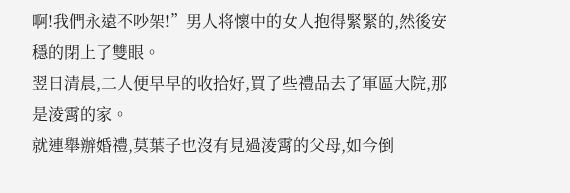啊!我們永遠不吵架!”男人将懷中的女人抱得緊緊的,然後安穩的閉上了雙眼。
翌日清晨,二人便早早的收拾好,買了些禮品去了軍區大院,那是淩霄的家。
就連舉辦婚禮,莫葉子也沒有見過淩霄的父母,如今倒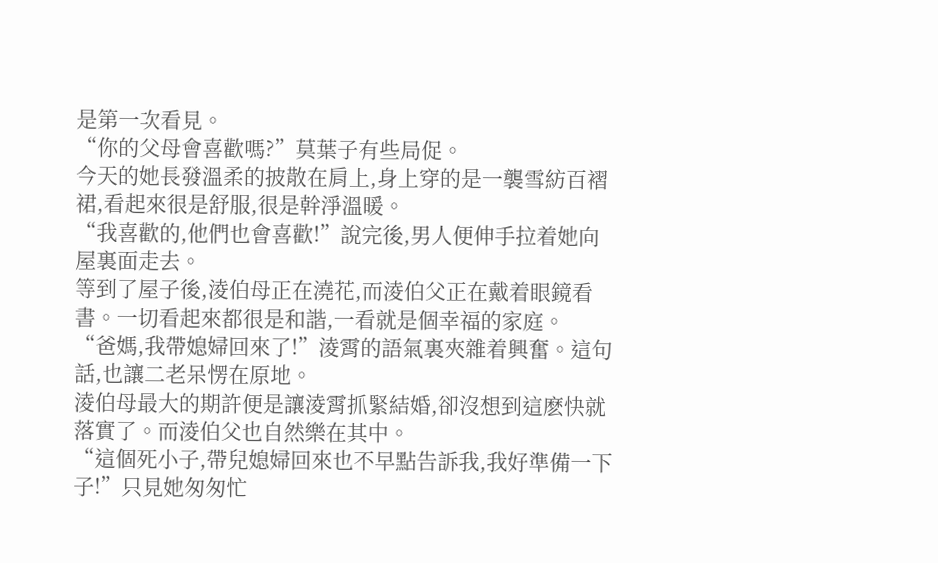是第一次看見。
“你的父母會喜歡嗎?”莫葉子有些局促。
今天的她長發溫柔的披散在肩上,身上穿的是一襲雪紡百褶裙,看起來很是舒服,很是幹淨溫暖。
“我喜歡的,他們也會喜歡!”說完後,男人便伸手拉着她向屋裏面走去。
等到了屋子後,淩伯母正在澆花,而淩伯父正在戴着眼鏡看書。一切看起來都很是和諧,一看就是個幸福的家庭。
“爸媽,我帶媳婦回來了!”淩霄的語氣裏夾雜着興奮。這句話,也讓二老呆愣在原地。
淩伯母最大的期許便是讓淩霄抓緊結婚,卻沒想到這麽快就落實了。而淩伯父也自然樂在其中。
“這個死小子,帶兒媳婦回來也不早點告訴我,我好準備一下子!”只見她匆匆忙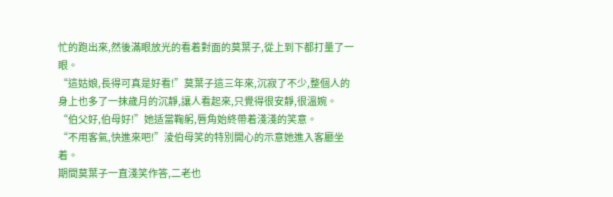忙的跑出來,然後滿眼放光的看着對面的莫葉子,從上到下都打量了一眼。
“這姑娘,長得可真是好看!”莫葉子這三年來,沉寂了不少,整個人的身上也多了一抹歲月的沉靜,讓人看起來,只覺得很安靜,很溫婉。
“伯父好,伯母好!”她适當鞠躬,唇角始終帶着淺淺的笑意。
“不用客氣,快進來吧!”淩伯母笑的特別開心的示意她進入客廳坐着。
期間莫葉子一直淺笑作答,二老也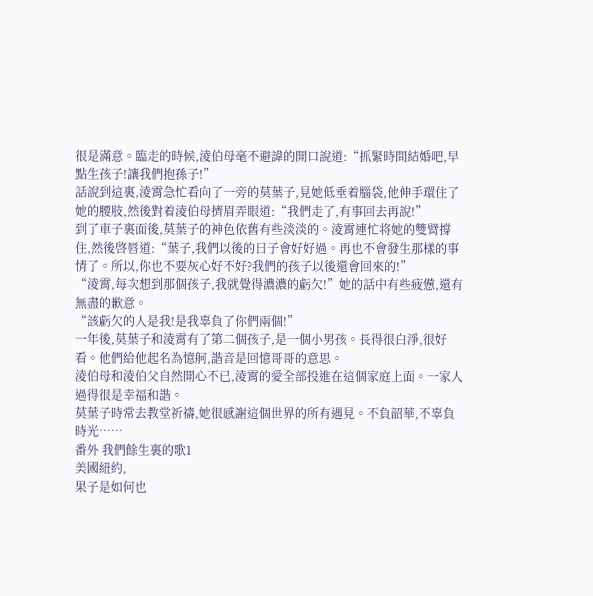很是滿意。臨走的時候,淩伯母毫不避諱的開口說道:“抓緊時間結婚吧,早點生孩子!讓我們抱孫子!”
話說到這裏,淩霄急忙看向了一旁的莫葉子,見她低垂着腦袋,他伸手環住了她的腰肢,然後對着淩伯母擠眉弄眼道:“我們走了,有事回去再說!”
到了車子裏面後,莫葉子的神色依舊有些淡淡的。淩霄連忙将她的雙臂撐住,然後啓唇道:“葉子,我們以後的日子會好好過。再也不會發生那樣的事情了。所以,你也不要灰心好不好?我們的孩子以後還會回來的!”
“淩霄,每次想到那個孩子,我就覺得濃濃的虧欠!”她的話中有些疲憊,還有無盡的歉意。
“該虧欠的人是我!是我辜負了你們兩個!”
一年後,莫葉子和淩霄有了第二個孩子,是一個小男孩。長得很白淨,很好看。他們給他起名為憶舸,諧音是回憶哥哥的意思。
淩伯母和淩伯父自然開心不已,淩霄的愛全部投進在這個家庭上面。一家人過得很是幸福和諧。
莫葉子時常去教堂祈禱,她很感謝這個世界的所有遇見。不負韶華,不辜負時光……
番外 我們餘生裏的歌1
美國紐約,
果子是如何也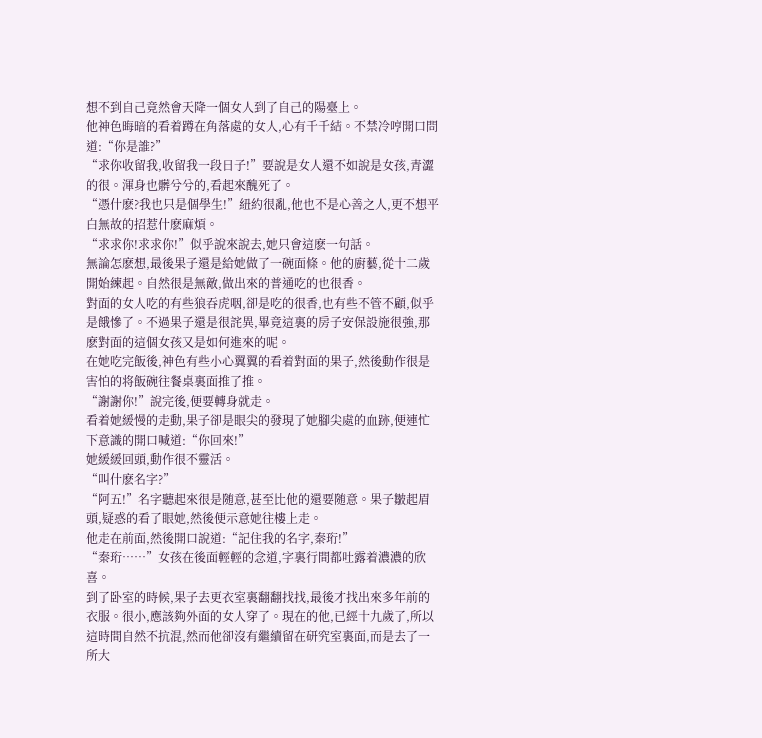想不到自己竟然會天降一個女人到了自己的陽臺上。
他神色晦暗的看着蹲在角落處的女人,心有千千結。不禁冷哼開口問道:“你是誰?”
“求你收留我,收留我一段日子!”要說是女人還不如說是女孩,青澀的很。渾身也髒兮兮的,看起來醜死了。
“憑什麽?我也只是個學生!”紐約很亂,他也不是心善之人,更不想平白無故的招惹什麽麻煩。
“求求你!求求你!”似乎說來說去,她只會這麽一句話。
無論怎麽想,最後果子還是給她做了一碗面條。他的廚藝,從十二歲開始練起。自然很是無敵,做出來的普通吃的也很香。
對面的女人吃的有些狼吞虎咽,卻是吃的很香,也有些不管不顧,似乎是餓慘了。不過果子還是很詫異,畢竟這裏的房子安保設施很強,那麽對面的這個女孩又是如何進來的呢。
在她吃完飯後,神色有些小心翼翼的看着對面的果子,然後動作很是害怕的将飯碗往餐桌裏面推了推。
“謝謝你!”說完後,便要轉身就走。
看着她緩慢的走動,果子卻是眼尖的發現了她腳尖處的血跡,便連忙下意識的開口喊道:“你回來!”
她緩緩回頭,動作很不靈活。
“叫什麽名字?”
“阿五!”名字聽起來很是随意,甚至比他的還要随意。果子皺起眉頭,疑惑的看了眼她,然後便示意她往樓上走。
他走在前面,然後開口說道:“記住我的名字,秦珩!”
“秦珩……”女孩在後面輕輕的念道,字裏行間都吐露着濃濃的欣喜。
到了卧室的時候,果子去更衣室裏翻翻找找,最後才找出來多年前的衣服。很小,應該夠外面的女人穿了。現在的他,已經十九歲了,所以這時間自然不抗混,然而他卻沒有繼續留在研究室裏面,而是去了一所大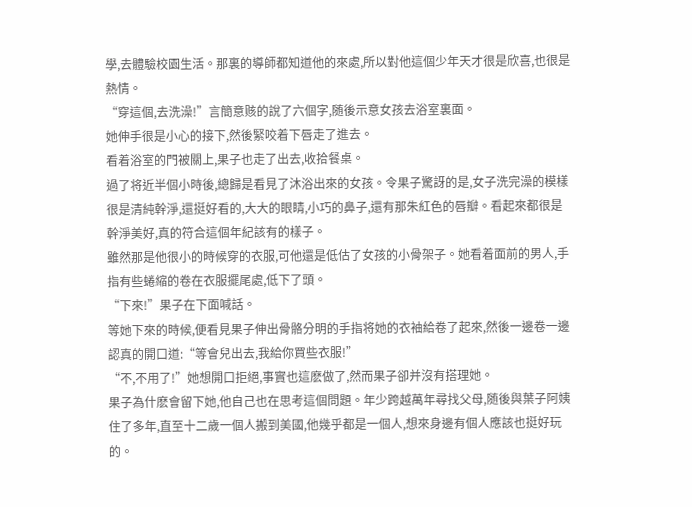學,去體驗校園生活。那裏的導師都知道他的來處,所以對他這個少年天才很是欣喜,也很是熱情。
“穿這個,去洗澡!”言簡意赅的說了六個字,随後示意女孩去浴室裏面。
她伸手很是小心的接下,然後緊咬着下唇走了進去。
看着浴室的門被關上,果子也走了出去,收拾餐桌。
過了将近半個小時後,總歸是看見了沐浴出來的女孩。令果子驚訝的是,女子洗完澡的模樣很是清純幹淨,還挺好看的,大大的眼睛,小巧的鼻子,還有那朱紅色的唇瓣。看起來都很是幹淨美好,真的符合這個年紀該有的樣子。
雖然那是他很小的時候穿的衣服,可他還是低估了女孩的小骨架子。她看着面前的男人,手指有些蜷縮的卷在衣服擺尾處,低下了頭。
“下來!”果子在下面喊話。
等她下來的時候,便看見果子伸出骨骼分明的手指将她的衣袖給卷了起來,然後一邊卷一邊認真的開口道:“等會兒出去,我給你買些衣服!”
“不,不用了!”她想開口拒絕,事實也這麽做了,然而果子卻并沒有搭理她。
果子為什麽會留下她,他自己也在思考這個問題。年少跨越萬年尋找父母,随後與葉子阿姨住了多年,直至十二歲一個人搬到美國,他幾乎都是一個人,想來身邊有個人應該也挺好玩的。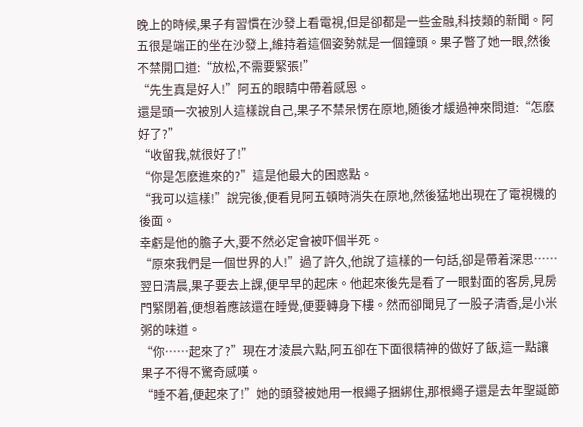晚上的時候,果子有習慣在沙發上看電視,但是卻都是一些金融,科技類的新聞。阿五很是端正的坐在沙發上,維持着這個姿勢就是一個鐘頭。果子瞥了她一眼,然後不禁開口道:“放松,不需要緊張!”
“先生真是好人!”阿五的眼睛中帶着感恩。
還是頭一次被別人這樣說自己,果子不禁呆愣在原地,随後才緩過神來問道:“怎麽好了?”
“收留我,就很好了!”
“你是怎麽進來的?”這是他最大的困惑點。
“我可以這樣!”說完後,便看見阿五頓時消失在原地,然後猛地出現在了電視機的後面。
幸虧是他的膽子大,要不然必定會被吓個半死。
“原來我們是一個世界的人!”過了許久,他說了這樣的一句話,卻是帶着深思……
翌日清晨,果子要去上課,便早早的起床。他起來後先是看了一眼對面的客房,見房門緊閉着,便想着應該還在睡覺,便要轉身下樓。然而卻聞見了一股子清香,是小米粥的味道。
“你……起來了?”現在才淩晨六點,阿五卻在下面很精神的做好了飯,這一點讓果子不得不驚奇感嘆。
“睡不着,便起來了!”她的頭發被她用一根繩子捆綁住,那根繩子還是去年聖誕節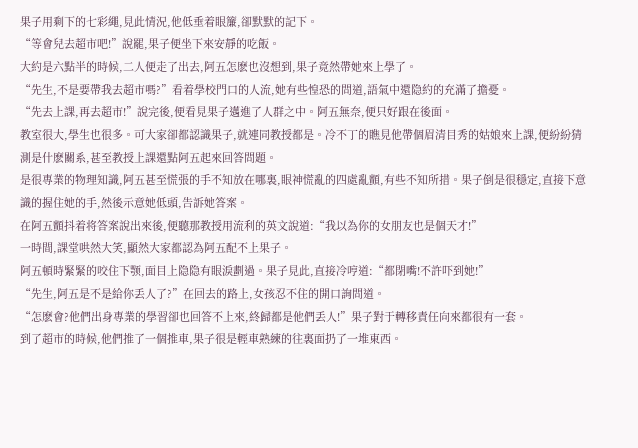果子用剩下的七彩繩,見此情況,他低垂着眼簾,卻默默的記下。
“等會兒去超市吧!”說罷,果子便坐下來安靜的吃飯。
大約是六點半的時候,二人便走了出去,阿五怎麽也沒想到,果子竟然帶她來上學了。
“先生,不是要帶我去超市嗎?”看着學校門口的人流,她有些惶恐的問道,語氣中還隐約的充滿了擔憂。
“先去上課,再去超市!”說完後,便看見果子邁進了人群之中。阿五無奈,便只好跟在後面。
教室很大,學生也很多。可大家卻都認識果子,就連同教授都是。冷不丁的瞧見他帶個眉清目秀的姑娘來上課,便紛紛猜測是什麽關系,甚至教授上課還點阿五起來回答問題。
是很專業的物理知識,阿五甚至慌張的手不知放在哪裏,眼神慌亂的四處亂顫,有些不知所措。果子倒是很穩定,直接下意識的握住她的手,然後示意她低頭,告訴她答案。
在阿五顫抖着将答案說出來後,便聽那教授用流利的英文說道:“我以為你的女朋友也是個天才!”
一時間,課堂哄然大笑,顯然大家都認為阿五配不上果子。
阿五頓時緊緊的咬住下颚,面目上隐隐有眼淚劃過。果子見此,直接冷哼道:“都閉嘴!不許吓到她!”
“先生,阿五是不是給你丢人了?”在回去的路上,女孩忍不住的開口詢問道。
“怎麽會?他們出身專業的學習卻也回答不上來,終歸都是他們丢人!”果子對于轉移責任向來都很有一套。
到了超市的時候,他們推了一個推車,果子很是輕車熟練的往裏面扔了一堆東西。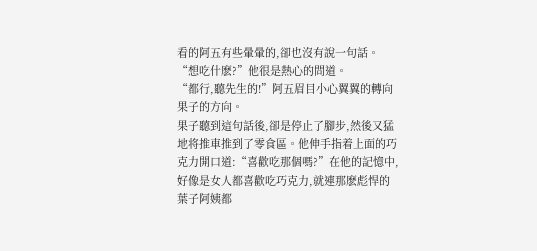看的阿五有些暈暈的,卻也沒有說一句話。
“想吃什麽?”他很是熱心的問道。
“都行,聽先生的!”阿五眉目小心翼翼的轉向果子的方向。
果子聽到這句話後,卻是停止了腳步,然後又猛地将推車推到了零食區。他伸手指着上面的巧克力開口道:“喜歡吃那個嗎?”在他的記憶中,好像是女人都喜歡吃巧克力,就連那麽彪悍的葉子阿姨都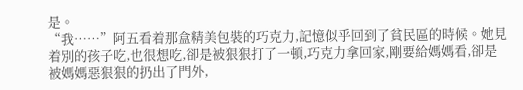是。
“我……”阿五看着那盒精美包裝的巧克力,記憶似乎回到了貧民區的時候。她見着別的孩子吃,也很想吃,卻是被狠狠打了一頓,巧克力拿回家,剛要給媽媽看,卻是被媽媽惡狠狠的扔出了門外,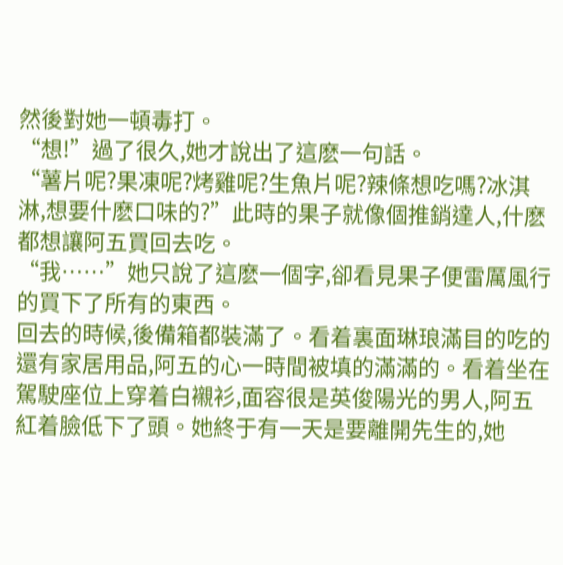然後對她一頓毒打。
“想!”過了很久,她才說出了這麽一句話。
“薯片呢?果凍呢?烤雞呢?生魚片呢?辣條想吃嗎?冰淇淋,想要什麽口味的?”此時的果子就像個推銷達人,什麽都想讓阿五買回去吃。
“我……”她只說了這麽一個字,卻看見果子便雷厲風行的買下了所有的東西。
回去的時候,後備箱都裝滿了。看着裏面琳琅滿目的吃的還有家居用品,阿五的心一時間被填的滿滿的。看着坐在駕駛座位上穿着白襯衫,面容很是英俊陽光的男人,阿五紅着臉低下了頭。她終于有一天是要離開先生的,她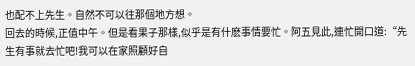也配不上先生。自然不可以往那個地方想。
回去的時候,正值中午。但是看果子那樣,似乎是有什麽事情要忙。阿五見此,連忙開口道:“先生有事就去忙吧!我可以在家照顧好自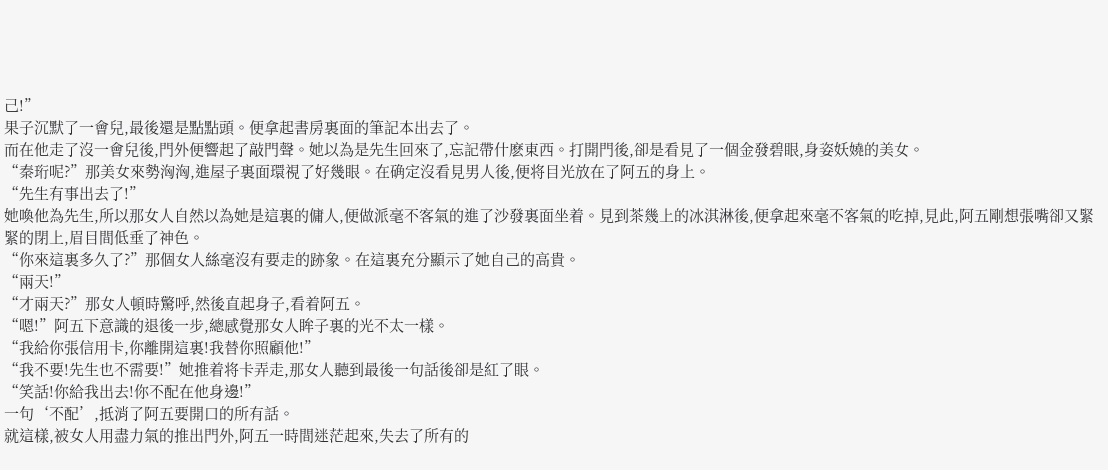己!”
果子沉默了一會兒,最後還是點點頭。便拿起書房裏面的筆記本出去了。
而在他走了沒一會兒後,門外便響起了敲門聲。她以為是先生回來了,忘記帶什麽東西。打開門後,卻是看見了一個金發碧眼,身姿妖嬈的美女。
“秦珩呢?”那美女來勢洶洶,進屋子裏面環視了好幾眼。在确定沒看見男人後,便将目光放在了阿五的身上。
“先生有事出去了!”
她喚他為先生,所以那女人自然以為她是這裏的傭人,便做派毫不客氣的進了沙發裏面坐着。見到茶幾上的冰淇淋後,便拿起來毫不客氣的吃掉,見此,阿五剛想張嘴卻又緊緊的閉上,眉目間低垂了神色。
“你來這裏多久了?”那個女人絲毫沒有要走的跡象。在這裏充分顯示了她自己的高貴。
“兩天!”
“才兩天?”那女人頓時驚呼,然後直起身子,看着阿五。
“嗯!”阿五下意識的退後一步,總感覺那女人眸子裏的光不太一樣。
“我給你張信用卡,你離開這裏!我替你照顧他!”
“我不要!先生也不需要!”她推着将卡弄走,那女人聽到最後一句話後卻是紅了眼。
“笑話!你給我出去!你不配在他身邊!”
一句‘不配’,抵消了阿五要開口的所有話。
就這樣,被女人用盡力氣的推出門外,阿五一時間迷茫起來,失去了所有的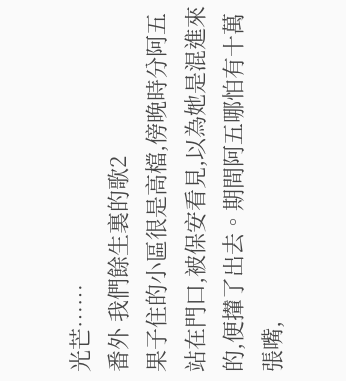光芒……
番外 我們餘生裏的歌2
果子住的小區很是高檔,傍晚時分阿五站在門口,被保安看見,以為她是混進來的,便攆了出去。期間阿五哪怕有十萬張嘴,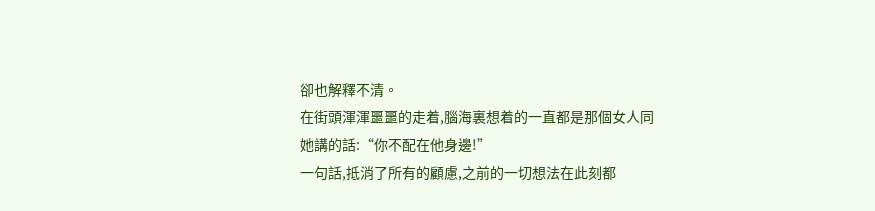卻也解釋不清。
在街頭渾渾噩噩的走着,腦海裏想着的一直都是那個女人同她講的話:“你不配在他身邊!”
一句話,抵消了所有的顧慮,之前的一切想法在此刻都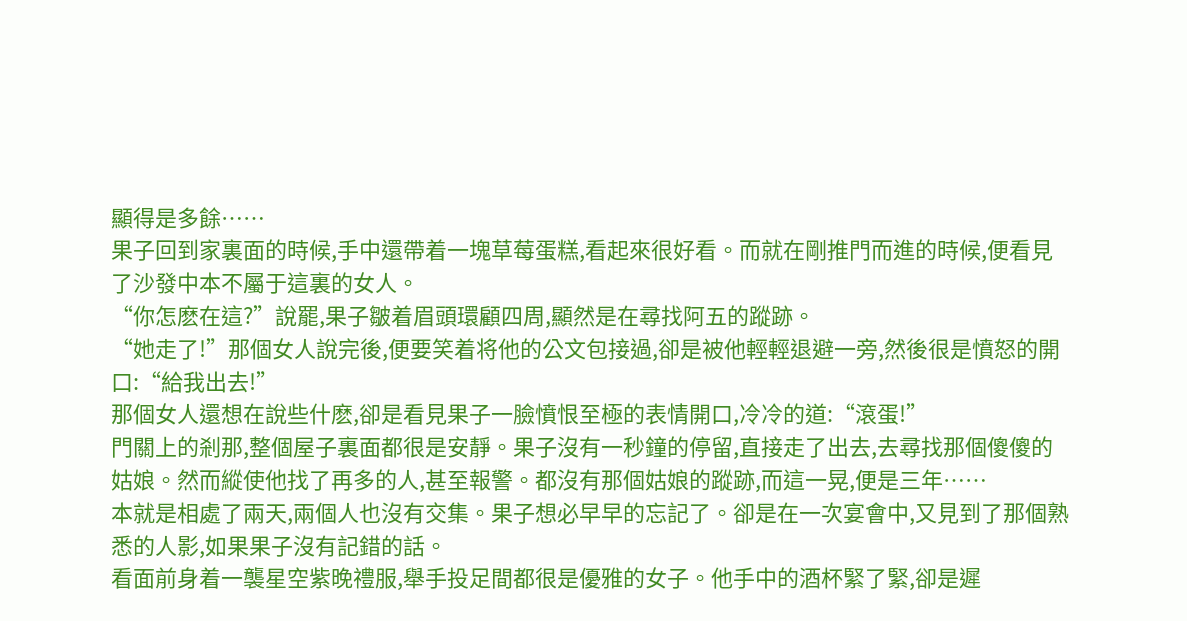顯得是多餘……
果子回到家裏面的時候,手中還帶着一塊草莓蛋糕,看起來很好看。而就在剛推門而進的時候,便看見了沙發中本不屬于這裏的女人。
“你怎麽在這?”說罷,果子皺着眉頭環顧四周,顯然是在尋找阿五的蹤跡。
“她走了!”那個女人說完後,便要笑着将他的公文包接過,卻是被他輕輕退避一旁,然後很是憤怒的開口:“給我出去!”
那個女人還想在說些什麽,卻是看見果子一臉憤恨至極的表情開口,冷冷的道:“滾蛋!”
門關上的剎那,整個屋子裏面都很是安靜。果子沒有一秒鐘的停留,直接走了出去,去尋找那個傻傻的姑娘。然而縱使他找了再多的人,甚至報警。都沒有那個姑娘的蹤跡,而這一晃,便是三年……
本就是相處了兩天,兩個人也沒有交集。果子想必早早的忘記了。卻是在一次宴會中,又見到了那個熟悉的人影,如果果子沒有記錯的話。
看面前身着一襲星空紫晚禮服,舉手投足間都很是優雅的女子。他手中的酒杯緊了緊,卻是遲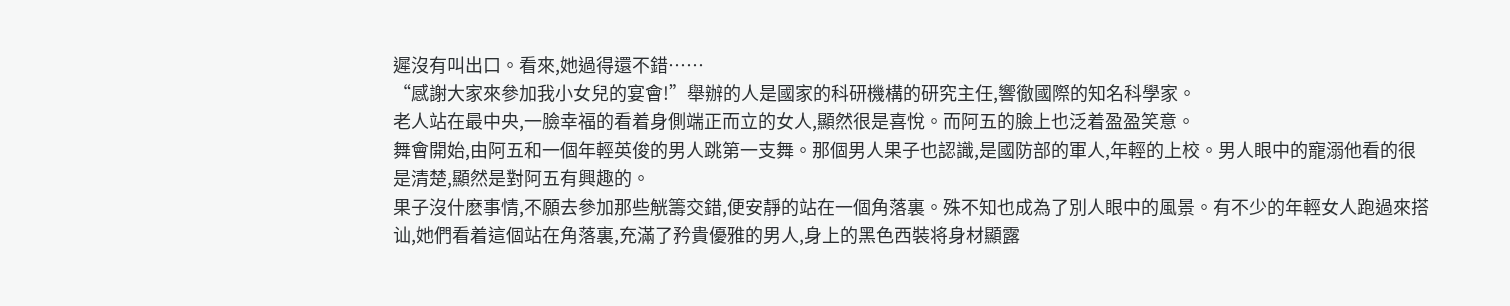遲沒有叫出口。看來,她過得還不錯……
“感謝大家來參加我小女兒的宴會!”舉辦的人是國家的科研機構的研究主任,響徹國際的知名科學家。
老人站在最中央,一臉幸福的看着身側端正而立的女人,顯然很是喜悅。而阿五的臉上也泛着盈盈笑意。
舞會開始,由阿五和一個年輕英俊的男人跳第一支舞。那個男人果子也認識,是國防部的軍人,年輕的上校。男人眼中的寵溺他看的很是清楚,顯然是對阿五有興趣的。
果子沒什麽事情,不願去參加那些觥籌交錯,便安靜的站在一個角落裏。殊不知也成為了別人眼中的風景。有不少的年輕女人跑過來搭讪,她們看着這個站在角落裏,充滿了矜貴優雅的男人,身上的黑色西裝将身材顯露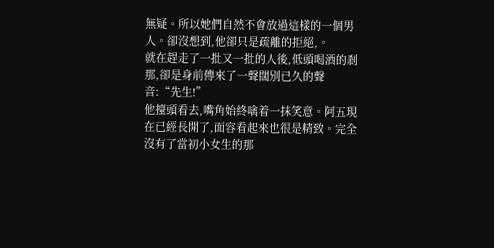無疑。所以她們自然不會放過這樣的一個男人。卻沒想到,他卻只是疏離的拒絕,。
就在趕走了一批又一批的人後,低頭喝酒的剎那,卻是身前傳來了一聲闊別已久的聲音:“先生!”
他擡頭看去,嘴角始終噙着一抹笑意。阿五現在已經長開了,面容看起來也很是精致。完全沒有了當初小女生的那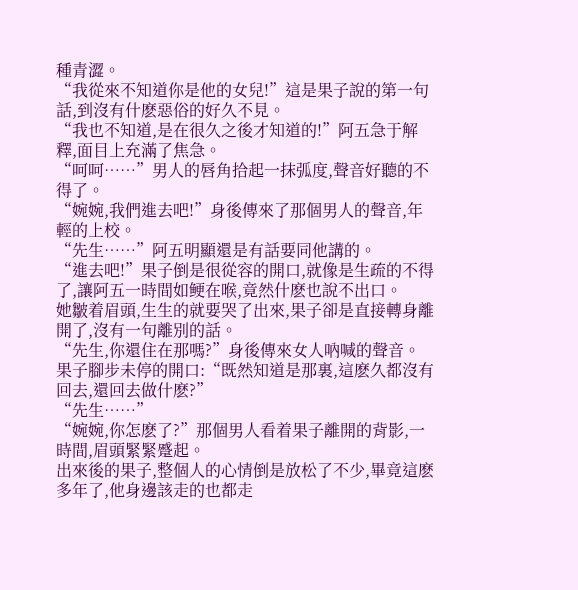種青澀。
“我從來不知道你是他的女兒!”這是果子說的第一句話,到沒有什麽惡俗的好久不見。
“我也不知道,是在很久之後才知道的!”阿五急于解釋,面目上充滿了焦急。
“呵呵……”男人的唇角拾起一抹弧度,聲音好聽的不得了。
“婉婉,我們進去吧!”身後傳來了那個男人的聲音,年輕的上校。
“先生……”阿五明顯還是有話要同他講的。
“進去吧!”果子倒是很從容的開口,就像是生疏的不得了,讓阿五一時間如鲠在喉,竟然什麽也說不出口。
她皺着眉頭,生生的就要哭了出來,果子卻是直接轉身離開了,沒有一句離別的話。
“先生,你還住在那嗎?”身後傳來女人吶喊的聲音。
果子腳步未停的開口:“既然知道是那裏,這麽久都沒有回去,還回去做什麽?”
“先生……”
“婉婉,你怎麽了?”那個男人看着果子離開的背影,一時間,眉頭緊緊蹙起。
出來後的果子,整個人的心情倒是放松了不少,畢竟這麽多年了,他身邊該走的也都走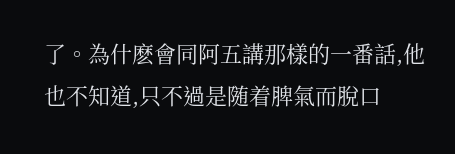了。為什麽會同阿五講那樣的一番話,他也不知道,只不過是随着脾氣而脫口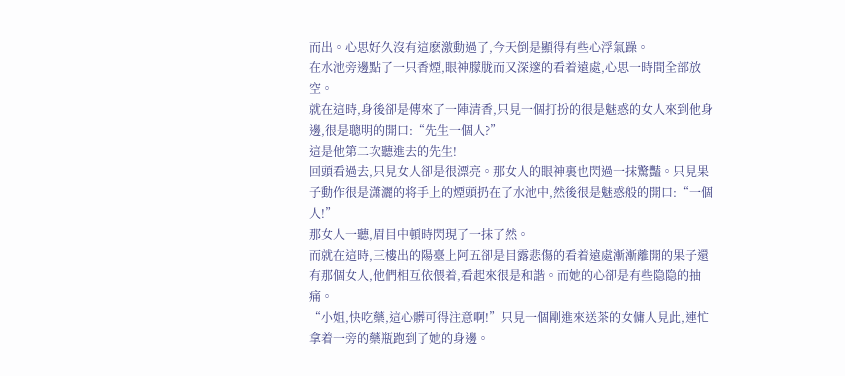而出。心思好久沒有這麽激動過了,今天倒是顯得有些心浮氣躁。
在水池旁邊點了一只香煙,眼神朦胧而又深邃的看着遠處,心思一時間全部放空。
就在這時,身後卻是傳來了一陣清香,只見一個打扮的很是魅惑的女人來到他身邊,很是聰明的開口:“先生一個人?”
這是他第二次聽進去的先生!
回頭看過去,只見女人卻是很漂亮。那女人的眼神裏也閃過一抹驚豔。只見果子動作很是潇灑的将手上的煙頭扔在了水池中,然後很是魅惑般的開口:“一個人!”
那女人一聽,眉目中頓時閃現了一抹了然。
而就在這時,三樓出的陽臺上阿五卻是目露悲傷的看着遠處漸漸離開的果子還有那個女人,他們相互依偎着,看起來很是和諧。而她的心卻是有些隐隐的抽痛。
“小姐,快吃藥,這心髒可得注意啊!”只見一個剛進來送茶的女傭人見此,連忙拿着一旁的藥瓶跑到了她的身邊。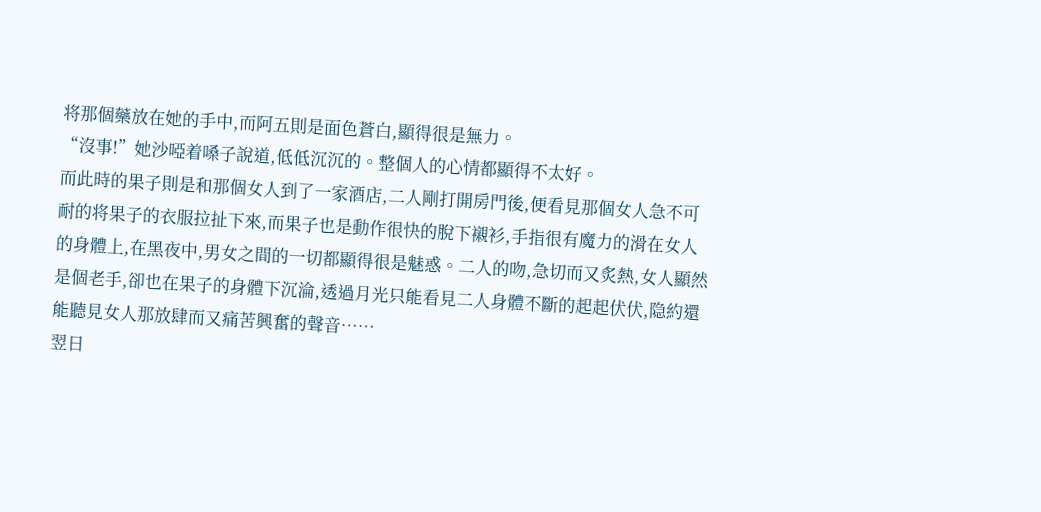将那個藥放在她的手中,而阿五則是面色蒼白,顯得很是無力。
“沒事!”她沙啞着嗓子說道,低低沉沉的。整個人的心情都顯得不太好。
而此時的果子則是和那個女人到了一家酒店,二人剛打開房門後,便看見那個女人急不可耐的将果子的衣服拉扯下來,而果子也是動作很快的脫下襯衫,手指很有魔力的滑在女人的身體上,在黑夜中,男女之間的一切都顯得很是魅惑。二人的吻,急切而又炙熱,女人顯然是個老手,卻也在果子的身體下沉淪,透過月光只能看見二人身體不斷的起起伏伏,隐約還能聽見女人那放肆而又痛苦興奮的聲音……
翌日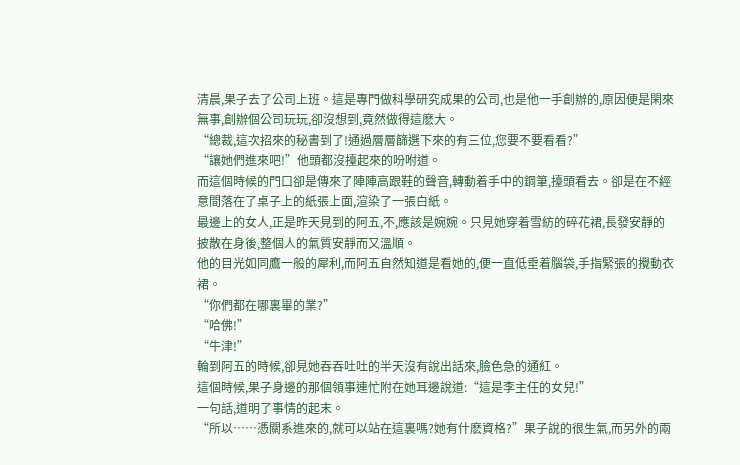清晨,果子去了公司上班。這是專門做科學研究成果的公司,也是他一手創辦的,原因便是閑來無事,創辦個公司玩玩,卻沒想到,竟然做得這麽大。
“總裁,這次招來的秘書到了!通過層層篩選下來的有三位,您要不要看看?”
“讓她們進來吧!”他頭都沒擡起來的吩咐道。
而這個時候的門口卻是傳來了陣陣高跟鞋的聲音,轉動着手中的鋼筆,擡頭看去。卻是在不經意間落在了桌子上的紙張上面,渲染了一張白紙。
最邊上的女人,正是昨天見到的阿五,不,應該是婉婉。只見她穿着雪紡的碎花裙,長發安靜的披散在身後,整個人的氣質安靜而又溫順。
他的目光如同鷹一般的犀利,而阿五自然知道是看她的,便一直低垂着腦袋,手指緊張的攪動衣裙。
“你們都在哪裏畢的業?”
“哈佛!”
“牛津!”
輪到阿五的時候,卻見她吞吞吐吐的半天沒有說出話來,臉色急的通紅。
這個時候,果子身邊的那個領事連忙附在她耳邊說道:“這是李主任的女兒!”
一句話,道明了事情的起末。
“所以……憑關系進來的,就可以站在這裏嗎?她有什麽資格?”果子說的很生氣,而另外的兩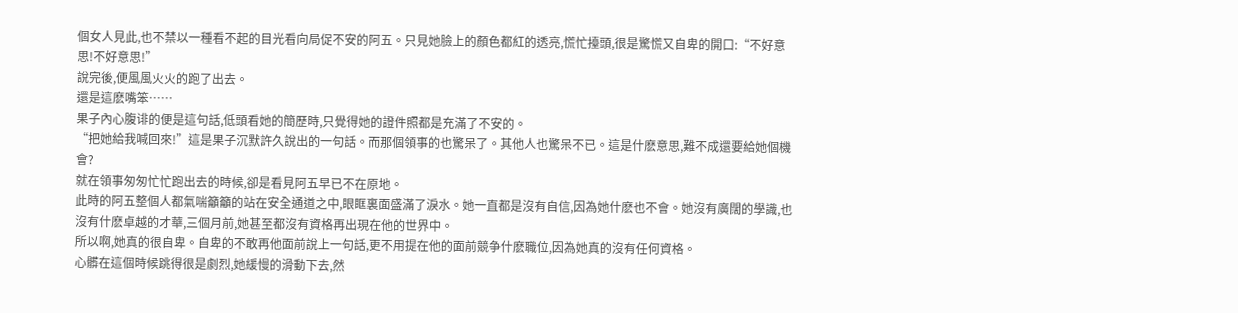個女人見此,也不禁以一種看不起的目光看向局促不安的阿五。只見她臉上的顏色都紅的透亮,慌忙擡頭,很是驚慌又自卑的開口:“不好意思!不好意思!”
說完後,便風風火火的跑了出去。
還是這麽嘴笨……
果子內心腹诽的便是這句話,低頭看她的簡歷時,只覺得她的證件照都是充滿了不安的。
“把她給我喊回來!”這是果子沉默許久說出的一句話。而那個領事的也驚呆了。其他人也驚呆不已。這是什麽意思,難不成還要給她個機會?
就在領事匆匆忙忙跑出去的時候,卻是看見阿五早已不在原地。
此時的阿五整個人都氣喘籲籲的站在安全通道之中,眼眶裏面盛滿了淚水。她一直都是沒有自信,因為她什麽也不會。她沒有廣闊的學識,也沒有什麽卓越的才華,三個月前,她甚至都沒有資格再出現在他的世界中。
所以啊,她真的很自卑。自卑的不敢再他面前說上一句話,更不用提在他的面前競争什麽職位,因為她真的沒有任何資格。
心髒在這個時候跳得很是劇烈,她緩慢的滑動下去,然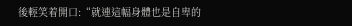後輕笑着開口:“就連這幅身體也是自卑的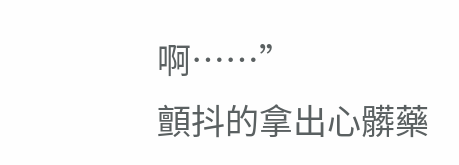啊……”
顫抖的拿出心髒藥